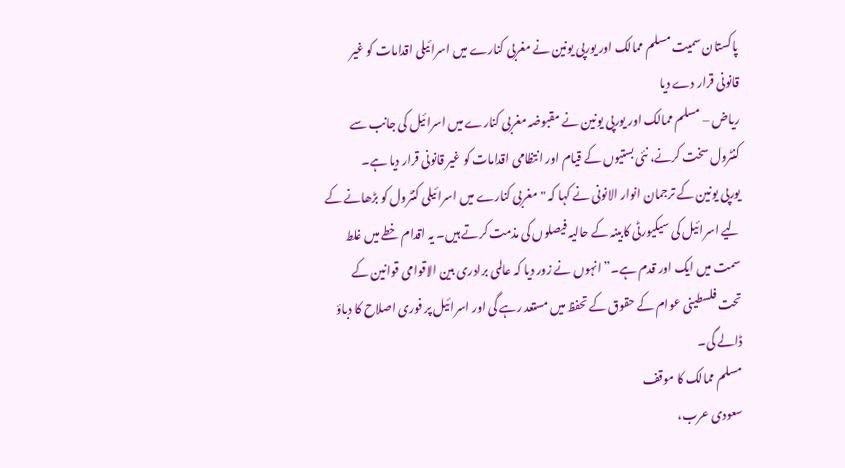پاکستان سمیت مسلم ممالک اور یورپی یونین نے مغربی کنارے میں اسرائیلی اقدامات کو غیر قانونی قرار دے دیا
ریاض – مسلم ممالک اور یورپی یونین نے مقبوضہ مغربی کنارے میں اسرائیل کی جانب سے کنٹرول سخت کرنے، نئی بستیوں کے قیام اور انتظامی اقدامات کو غیر قانونی قرار دیا ہے۔
یورپی یونین کے ترجمان انوار الانونی نے کہا کہ "مغربی کنارے میں اسرائیلی کنٹرول کو بڑھانے کے لیے اسرائیل کی سیکیورٹی کابینہ کے حالیہ فیصلوں کی مذمت کرتے ہیں۔ یہ اقدام خطے میں غلط سمت میں ایک اور قدم ہے۔” انہوں نے زور دیا کہ عالمی برادری بین الاقوامی قوانین کے تحت فلسطینی عوام کے حقوق کے تحفظ میں مستعد رہے گی اور اسرائیل پر فوری اصلاح کا دباؤ ڈالے گی۔
مسلم ممالک کا موقف
سعودی عرب،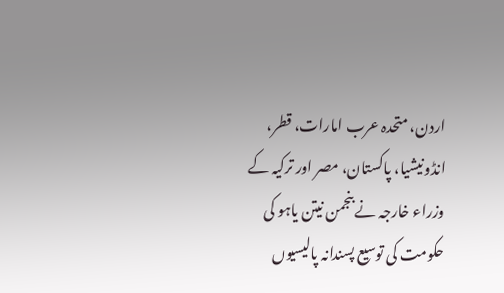اردن، متحدہ عرب امارات، قطر، انڈونیشیا، پاکستان، مصر اور ترکیہ کے وزراء خارجہ نے بنجمن نیتن یاہو کی حکومت کی توسیع پسندانہ پالیسیوں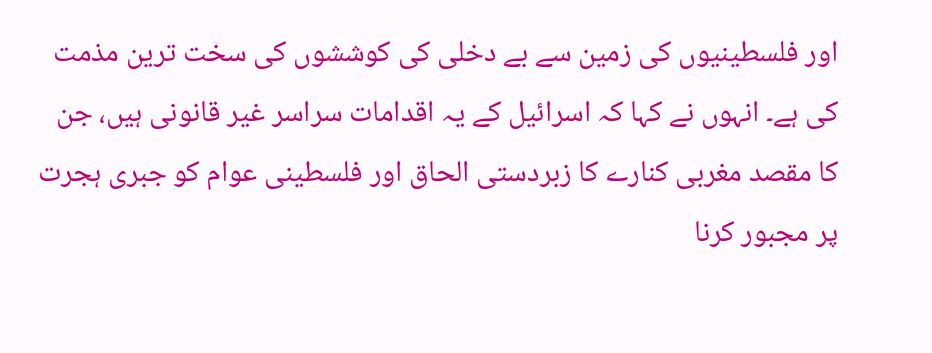اور فلسطینیوں کی زمین سے بے دخلی کی کوششوں کی سخت ترین مذمت کی ہے۔ انہوں نے کہا کہ اسرائیل کے یہ اقدامات سراسر غیر قانونی ہیں، جن کا مقصد مغربی کنارے کا زبردستی الحاق اور فلسطینی عوام کو جبری ہجرت پر مجبور کرنا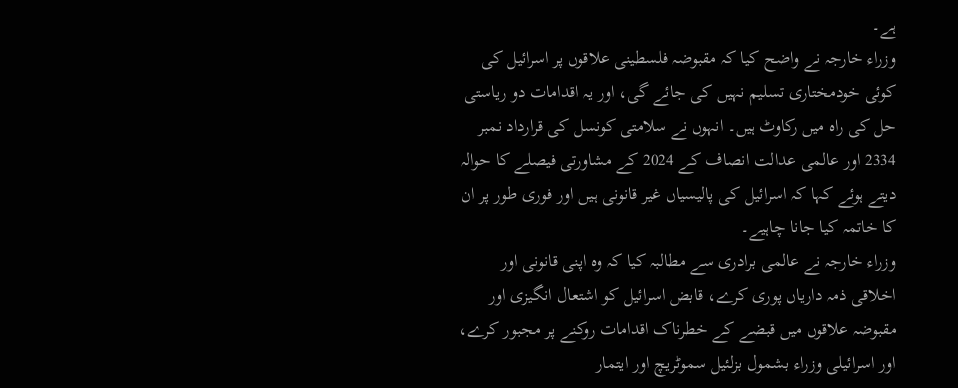ہے۔
وزراء خارجہ نے واضح کیا کہ مقبوضہ فلسطینی علاقوں پر اسرائیل کی کوئی خودمختاری تسلیم نہیں کی جائے گی، اور یہ اقدامات دو ریاستی حل کی راہ میں رکاوٹ ہیں۔ انہوں نے سلامتی کونسل کی قرارداد نمبر 2334 اور عالمی عدالت انصاف کے 2024 کے مشاورتی فیصلے کا حوالہ دیتے ہوئے کہا کہ اسرائیل کی پالیسیاں غیر قانونی ہیں اور فوری طور پر ان کا خاتمہ کیا جانا چاہیے۔
وزراء خارجہ نے عالمی برادری سے مطالبہ کیا کہ وہ اپنی قانونی اور اخلاقی ذمہ داریاں پوری کرے، قابض اسرائیل کو اشتعال انگیزی اور مقبوضہ علاقوں میں قبضے کے خطرناک اقدامات روکنے پر مجبور کرے، اور اسرائیلی وزراء بشمول بزلئیل سموٹریچ اور ایتمار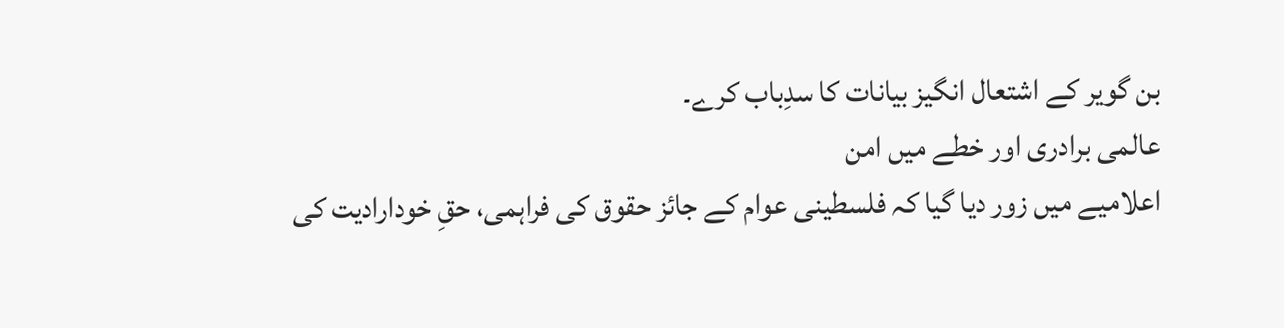بن گویر کے اشتعال انگیز بیانات کا سدِباب کرے۔
عالمی برادری اور خطے میں امن
اعلامیے میں زور دیا گیا کہ فلسطینی عوام کے جائز حقوق کی فراہمی، حقِ خودارادیت کی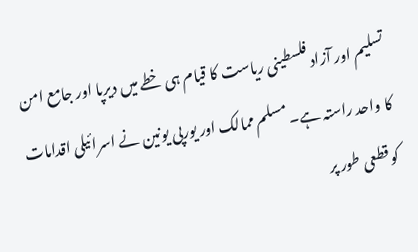تسلیم اور آزاد فلسطینی ریاست کا قیام ہی خطے میں دیرپا اور جامع امن کا واحد راستہ ہے۔ مسلم ممالک اور یورپی یونین نے اسرائیلی اقدامات کو قطعی طور پر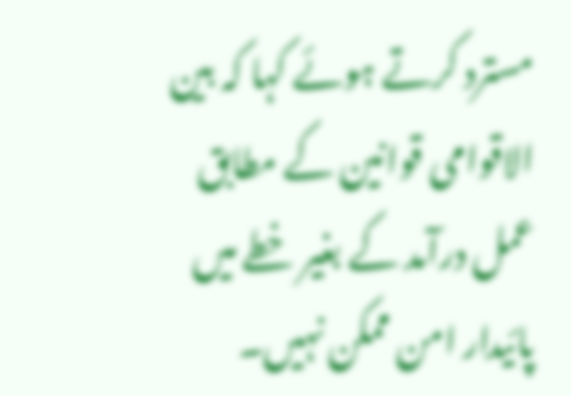مسترد کرتے ہوئے کہا کہ بین الاقوامی قوانین کے مطابق عمل درآمد کے بغیر خطے میں پائیدار امن ممکن نہیں۔